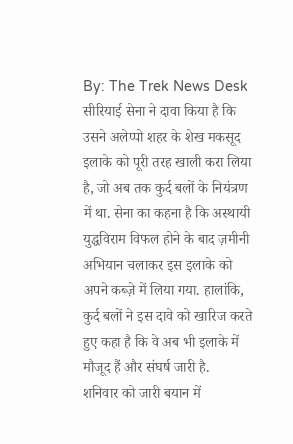By: The Trek News Desk
सीरियाई सेना ने दावा किया है कि उसने अलेप्पो शहर के शेख मकसूद इलाके को पूरी तरह खाली करा लिया है, जो अब तक कुर्द बलों के नियंत्रण में था. सेना का कहना है कि अस्थायी युद्धविराम विफल होने के बाद ज़मीनी अभियान चलाकर इस इलाके को अपने कब्ज़े में लिया गया. हालांकि, कुर्द बलों ने इस दावे को खारिज करते हुए कहा है कि वे अब भी इलाके में मौजूद हैं और संघर्ष जारी है.
शनिवार को जारी बयान में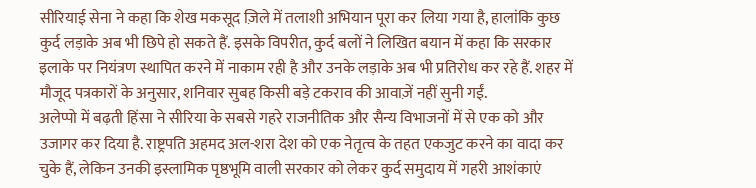सीरियाई सेना ने कहा कि शेख मकसूद ज़िले में तलाशी अभियान पूरा कर लिया गया है, हालांकि कुछ कुर्द लड़ाके अब भी छिपे हो सकते हैं. इसके विपरीत, कुर्द बलों ने लिखित बयान में कहा कि सरकार इलाके पर नियंत्रण स्थापित करने में नाकाम रही है और उनके लड़ाके अब भी प्रतिरोध कर रहे हैं. शहर में मौजूद पत्रकारों के अनुसार, शनिवार सुबह किसी बड़े टकराव की आवाज़ें नहीं सुनी गईं.
अलेप्पो में बढ़ती हिंसा ने सीरिया के सबसे गहरे राजनीतिक और सैन्य विभाजनों में से एक को और उजागर कर दिया है. राष्ट्रपति अहमद अल-शरा देश को एक नेतृत्व के तहत एकजुट करने का वादा कर चुके हैं, लेकिन उनकी इस्लामिक पृष्ठभूमि वाली सरकार को लेकर कुर्द समुदाय में गहरी आशंकाएं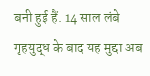बनी हुई हैं. 14 साल लंबे गृहयुद्ध के बाद यह मुद्दा अब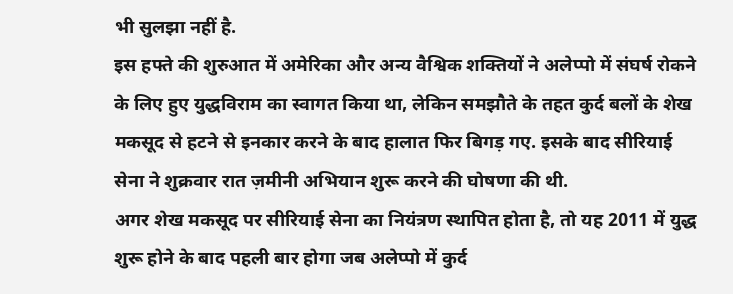भी सुलझा नहीं है.
इस हफ्ते की शुरुआत में अमेरिका और अन्य वैश्विक शक्तियों ने अलेप्पो में संघर्ष रोकने के लिए हुए युद्धविराम का स्वागत किया था, लेकिन समझौते के तहत कुर्द बलों के शेख मकसूद से हटने से इनकार करने के बाद हालात फिर बिगड़ गए. इसके बाद सीरियाई सेना ने शुक्रवार रात ज़मीनी अभियान शुरू करने की घोषणा की थी.
अगर शेख मकसूद पर सीरियाई सेना का नियंत्रण स्थापित होता है, तो यह 2011 में युद्ध शुरू होने के बाद पहली बार होगा जब अलेप्पो में कुर्द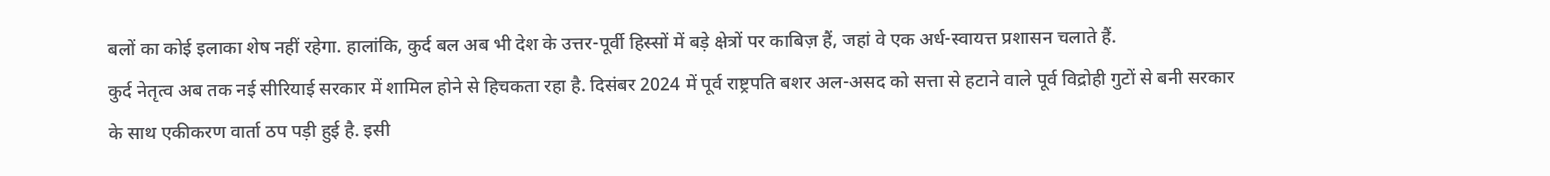बलों का कोई इलाका शेष नहीं रहेगा. हालांकि, कुर्द बल अब भी देश के उत्तर-पूर्वी हिस्सों में बड़े क्षेत्रों पर काबिज़ हैं, जहां वे एक अर्ध-स्वायत्त प्रशासन चलाते हैं.
कुर्द नेतृत्व अब तक नई सीरियाई सरकार में शामिल होने से हिचकता रहा है. दिसंबर 2024 में पूर्व राष्ट्रपति बशर अल-असद को सत्ता से हटाने वाले पूर्व विद्रोही गुटों से बनी सरकार के साथ एकीकरण वार्ता ठप पड़ी हुई है. इसी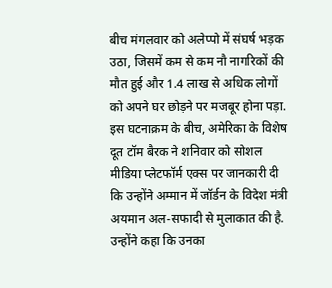बीच मंगलवार को अलेप्पो में संघर्ष भड़क उठा, जिसमें कम से कम नौ नागरिकों की मौत हुई और 1.4 लाख से अधिक लोगों को अपने घर छोड़ने पर मजबूर होना पड़ा.
इस घटनाक्रम के बीच, अमेरिका के विशेष दूत टॉम बैरक ने शनिवार को सोशल मीडिया प्लेटफॉर्म एक्स पर जानकारी दी कि उन्होंने अम्मान में जॉर्डन के विदेश मंत्री अयमान अल-सफादी से मुलाकात की है. उन्होंने कहा कि उनका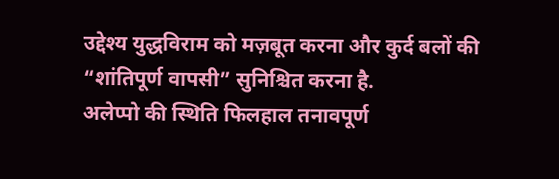उद्देश्य युद्धविराम को मज़बूत करना और कुर्द बलों की “शांतिपूर्ण वापसी” सुनिश्चित करना है.
अलेप्पो की स्थिति फिलहाल तनावपूर्ण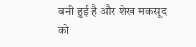बनी हुई है और शेख मकसूद को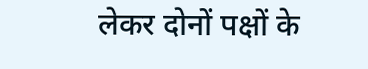लेकर दोनों पक्षों के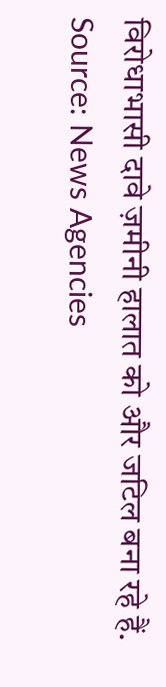विरोधाभासी दावे ज़मीनी हालात को और जटिल बना रहे हैं.
Source: News Agencies